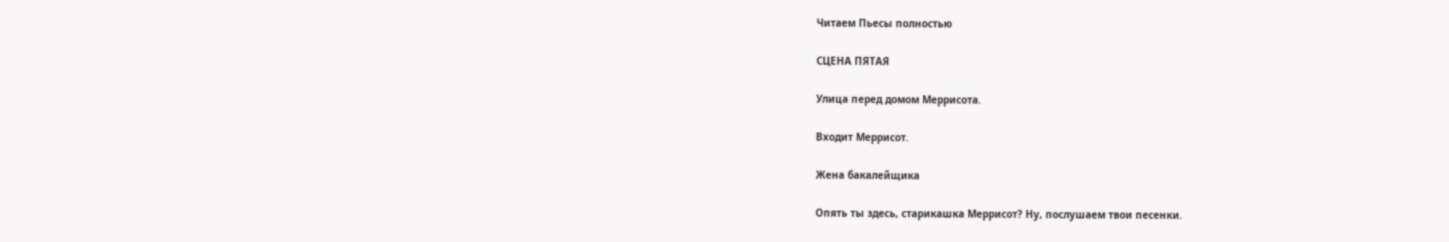Читаем Пьесы полностью

СЦЕНА ПЯТАЯ

Улица перед домом Меррисота.

Входит Меррисот.

Жена бакалейщика

Опять ты здесь, старикашка Меррисот? Ну, послушаем твои песенки.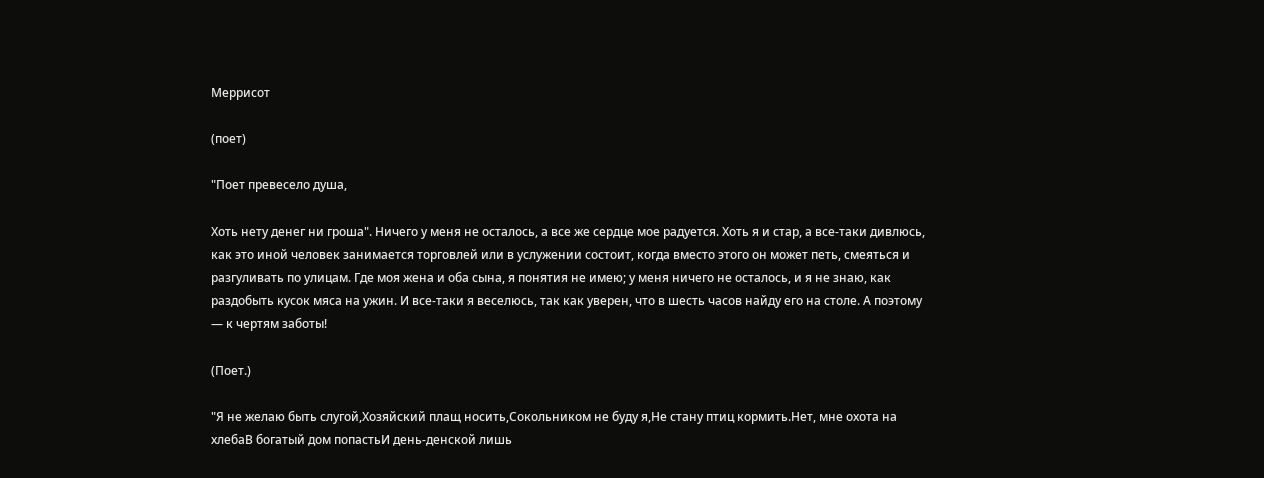Меррисот

(поет)

"Поет превесело душа,

Хоть нету денег ни гроша". Ничего у меня не осталось, а все же сердце мое радуется. Хоть я и стар, а все-таки дивлюсь, как это иной человек занимается торговлей или в услужении состоит, когда вместо этого он может петь, смеяться и разгуливать по улицам. Где моя жена и оба сына, я понятия не имею; у меня ничего не осталось, и я не знаю, как раздобыть кусок мяса на ужин. И все-таки я веселюсь, так как уверен, что в шесть часов найду его на столе. А поэтому — к чертям заботы!

(Поет.)

"Я не желаю быть слугой,Хозяйский плащ носить,Сокольником не буду я,Не стану птиц кормить.Нет, мне охота на хлебаВ богатый дом попастьИ день-денской лишь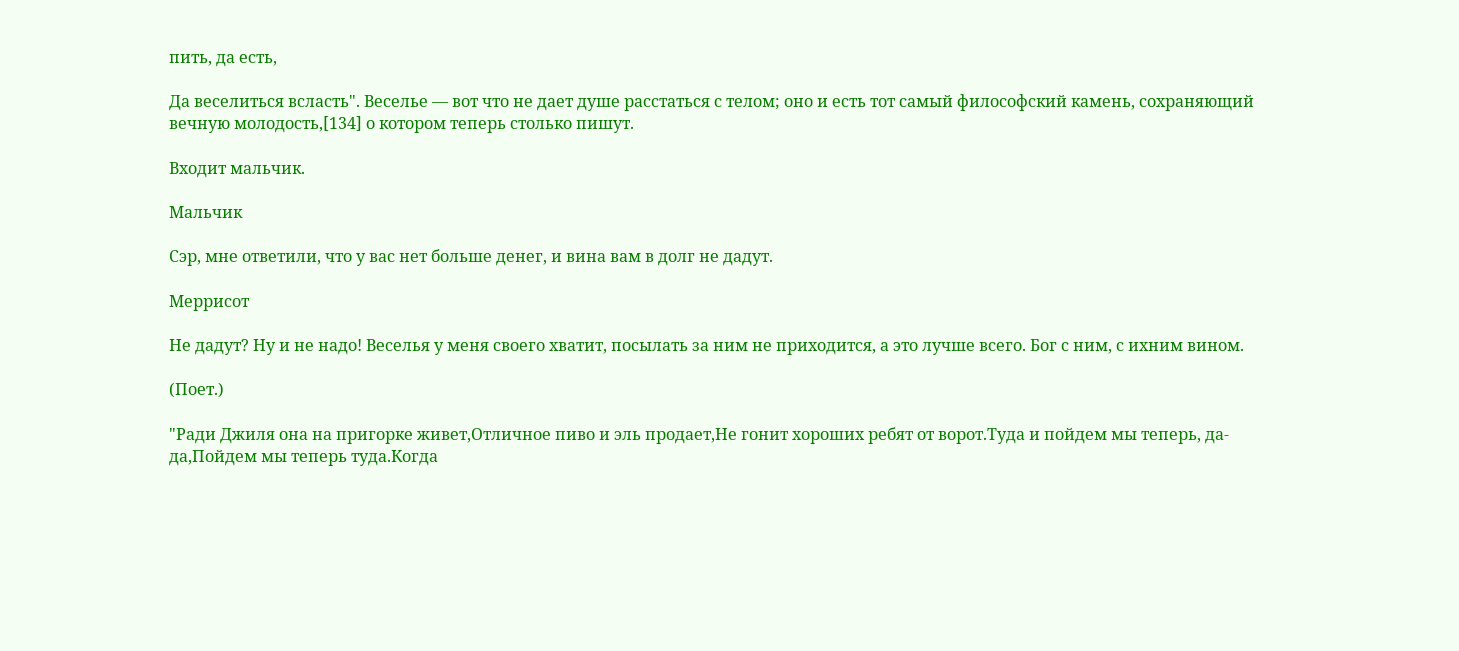пить, да есть,

Да веселиться всласть". Веселье — вот что не дает душе расстаться с телом; оно и есть тот самый философский камень, сохраняющий вечную молодость,[134] о котором теперь столько пишут.

Входит мальчик.

Мальчик

Сэр, мне ответили, что у вас нет больше денег, и вина вам в долг не дадут.

Меррисот

Не дадут? Ну и не надо! Веселья у меня своего хватит, посылать за ним не приходится, а это лучше всего. Бог с ним, с ихним вином.

(Поет.)

"Ради Джиля она на пригорке живет,Отличное пиво и эль продает,Не гонит хороших ребят от ворот.Туда и пойдем мы теперь, да-да,Пойдем мы теперь туда.Когда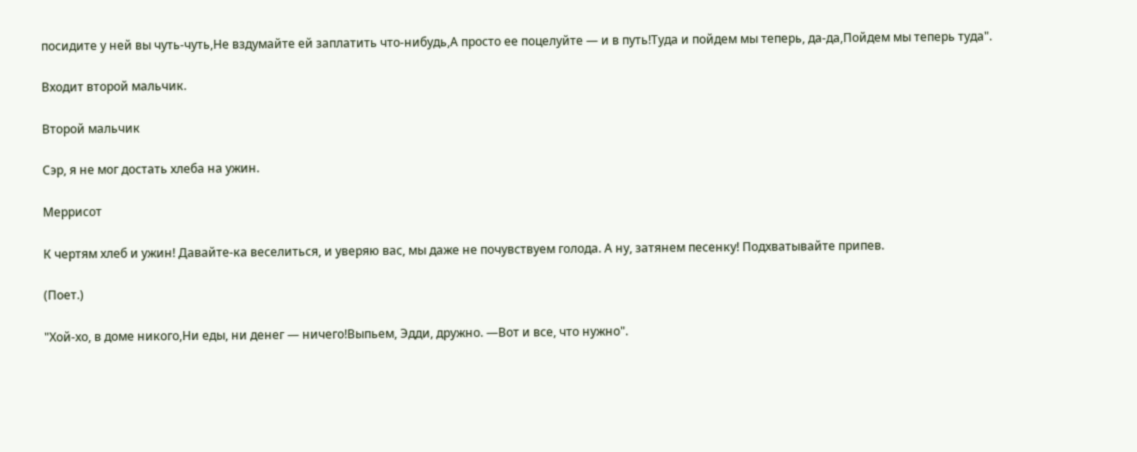посидите у ней вы чуть-чуть,Не вздумайте ей заплатить что-нибудь,А просто ее поцелуйте — и в путь!Туда и пойдем мы теперь, да-да,Пойдем мы теперь туда".

Входит второй мальчик.

Второй мальчик

Сэр, я не мог достать хлеба на ужин.

Меррисот

К чертям хлеб и ужин! Давайте-ка веселиться, и уверяю вас, мы даже не почувствуем голода. А ну, затянем песенку! Подхватывайте припев.

(Поет.)

"Хой-хо, в доме никого,Ни еды, ни денег — ничего!Выпьем, Эдди, дружно. —Вот и все, что нужно".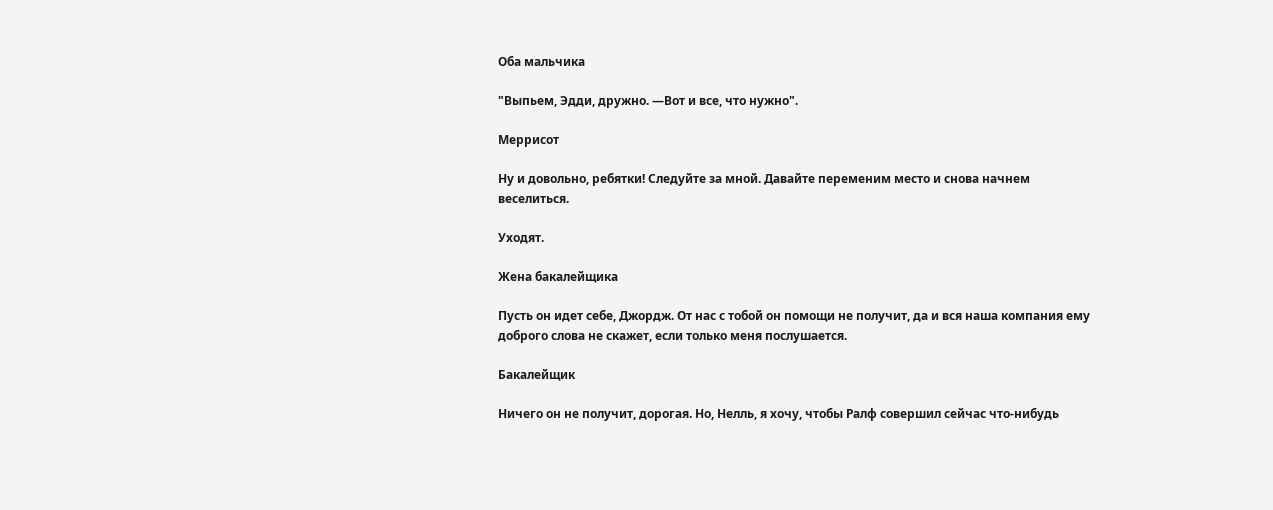Оба мальчика

"Выпьем, Эдди, дружно. —Вот и все, что нужно".

Меррисот

Ну и довольно, ребятки! Следуйте за мной. Давайте переменим место и снова начнем веселиться.

Уходят.

Жена бакалейщика

Пусть он идет себе, Джордж. От нас с тобой он помощи не получит, да и вся наша компания ему доброго слова не скажет, если только меня послушается.

Бакалейщик

Ничего он не получит, дорогая. Но, Нелль, я хочу, чтобы Ралф совершил сейчас что-нибудь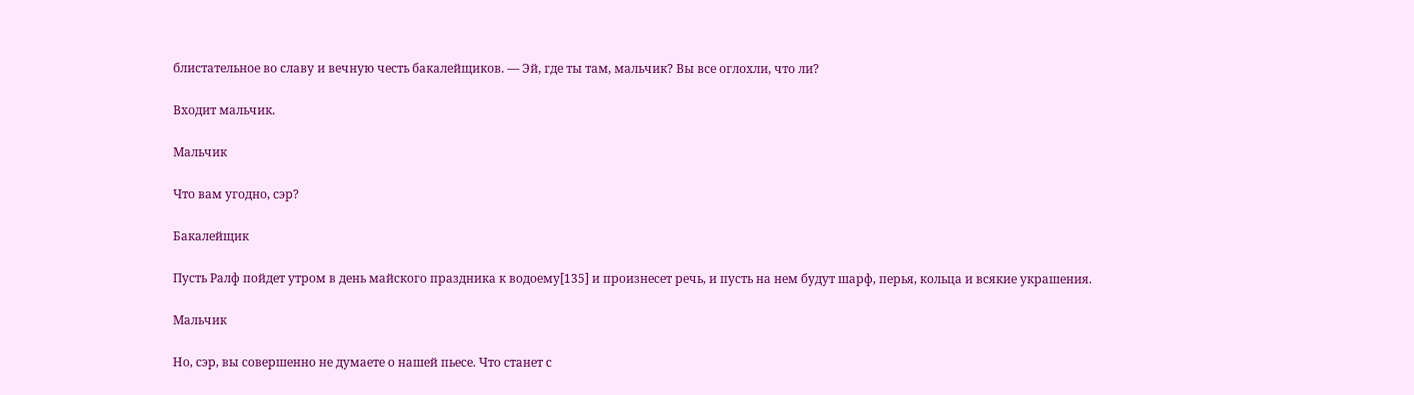блистательное во славу и вечную честь бакалейщиков. — Эй, где ты там, мальчик? Вы все оглохли, что ли?

Входит мальчик.

Мальчик

Что вам угодно, сэр?

Бакалейщик

Пусть Ралф пойдет утром в день майского праздника к водоему[135] и произнесет речь, и пусть на нем будут шарф, перья, кольца и всякие украшения.

Мальчик

Но, сэр, вы совершенно не думаете о нашей пьесе. Что станет с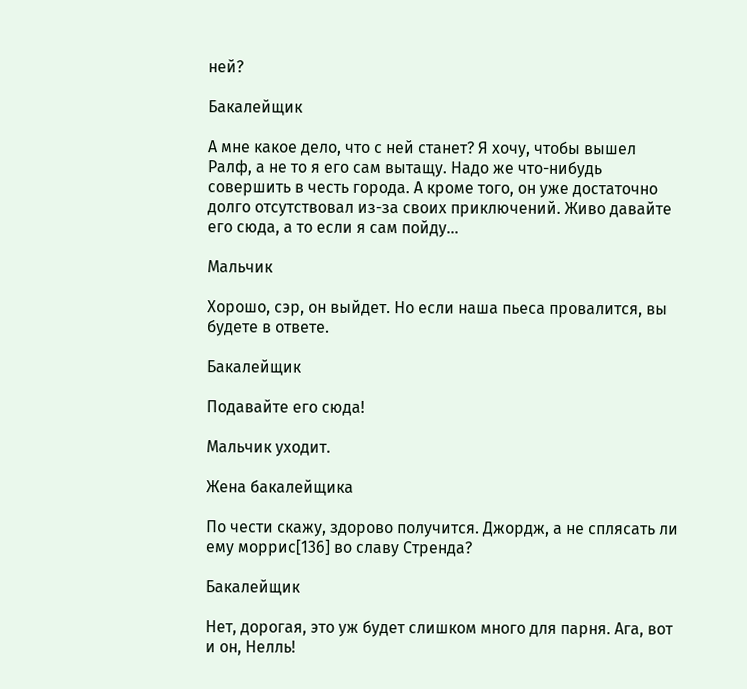ней?

Бакалейщик

А мне какое дело, что с ней станет? Я хочу, чтобы вышел Ралф, а не то я его сам вытащу. Надо же что-нибудь совершить в честь города. А кроме того, он уже достаточно долго отсутствовал из-за своих приключений. Живо давайте его сюда, а то если я сам пойду...

Мальчик

Хорошо, сэр, он выйдет. Но если наша пьеса провалится, вы будете в ответе.

Бакалейщик

Подавайте его сюда!

Мальчик уходит.

Жена бакалейщика

По чести скажу, здорово получится. Джордж, а не сплясать ли ему моррис[136] во славу Стренда?

Бакалейщик

Нет, дорогая, это уж будет слишком много для парня. Ага, вот и он, Нелль!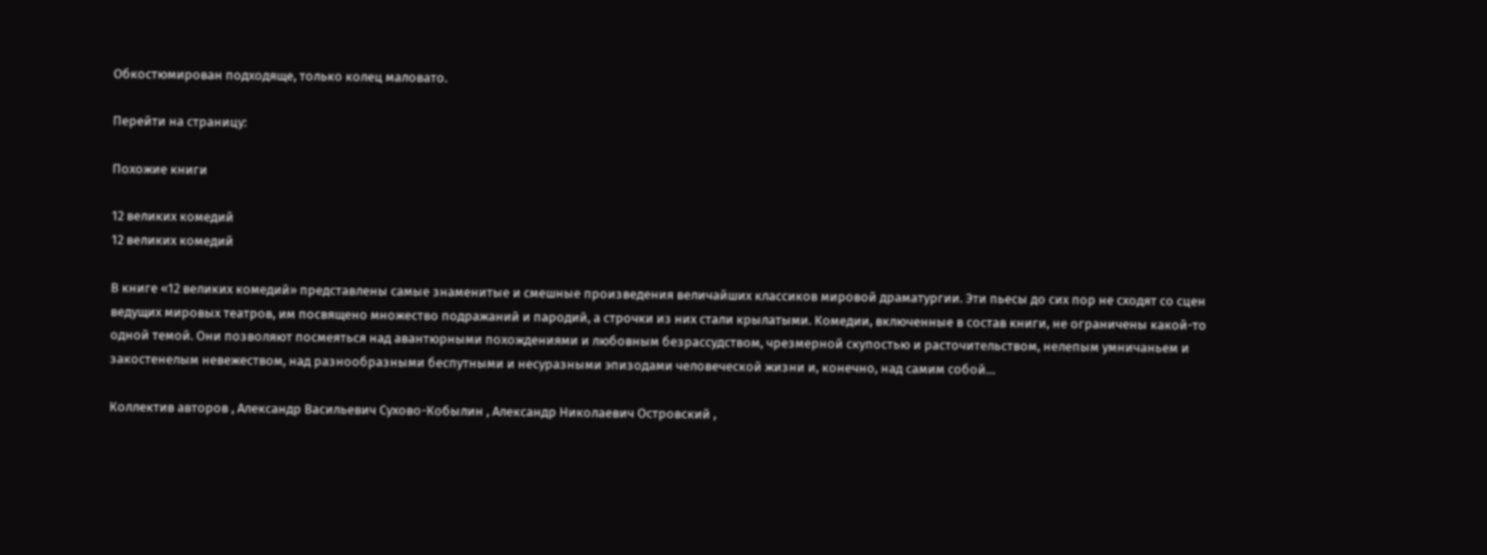Обкостюмирован подходяще, только колец маловато.

Перейти на страницу:

Похожие книги

12 великих комедий
12 великих комедий

В книге «12 великих комедий» представлены самые знаменитые и смешные произведения величайших классиков мировой драматургии. Эти пьесы до сих пор не сходят со сцен ведущих мировых театров, им посвящено множество подражаний и пародий, а строчки из них стали крылатыми. Комедии, включенные в состав книги, не ограничены какой-то одной темой. Они позволяют посмеяться над авантюрными похождениями и любовным безрассудством, чрезмерной скупостью и расточительством, нелепым умничаньем и закостенелым невежеством, над разнообразными беспутными и несуразными эпизодами человеческой жизни и, конечно, над самим собой…

Коллектив авторов , Александр Васильевич Сухово-Кобылин , Александр Николаевич Островский ,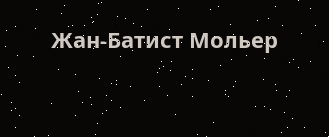Жан-Батист Мольер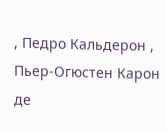, Педро Кальдерон , Пьер-Огюстен Карон де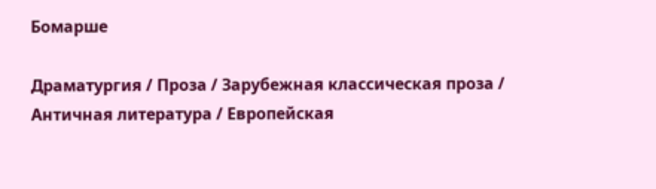Бомарше

Драматургия / Проза / Зарубежная классическая проза / Античная литература / Европейская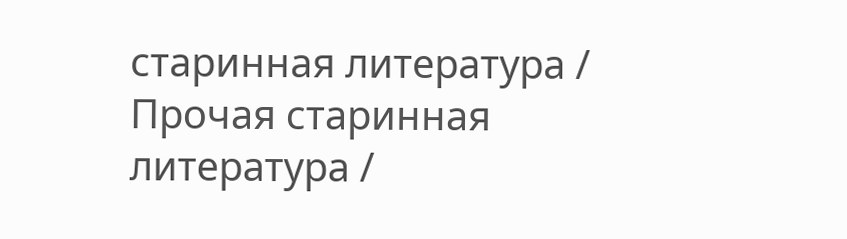старинная литература / Прочая старинная литература /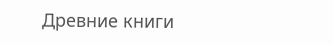Древние книги